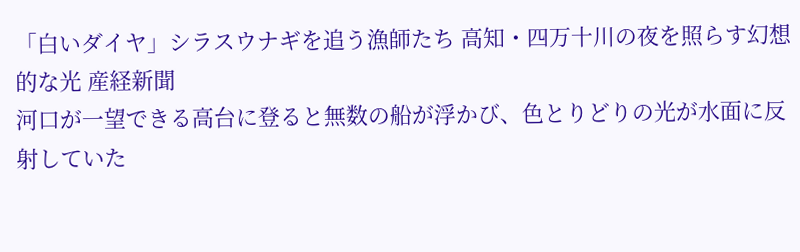「白いダイヤ」シラスウナギを追う漁師たち 高知・四万十川の夜を照らす幻想的な光 産経新聞
河口が一望できる高台に登ると無数の船が浮かび、色とりどりの光が水面に反射していた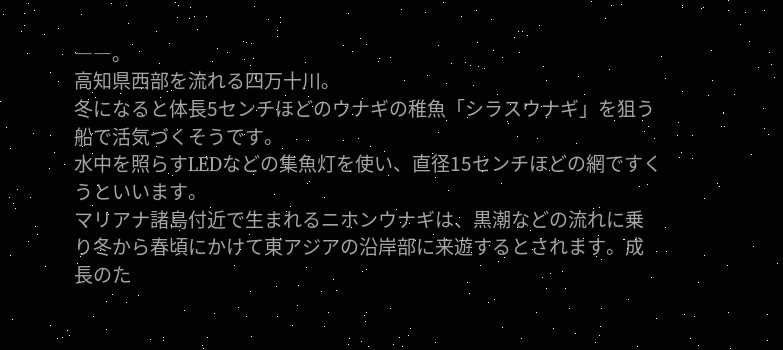――。
高知県西部を流れる四万十川。
冬になると体長5センチほどのウナギの稚魚「シラスウナギ」を狙う船で活気づくそうです。
水中を照らすLEDなどの集魚灯を使い、直径15センチほどの網ですくうといいます。
マリアナ諸島付近で生まれるニホンウナギは、黒潮などの流れに乗り冬から春頃にかけて東アジアの沿岸部に来遊するとされます。成長のた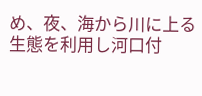め、夜、海から川に上る生態を利用し河口付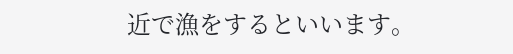近で漁をするといいます。